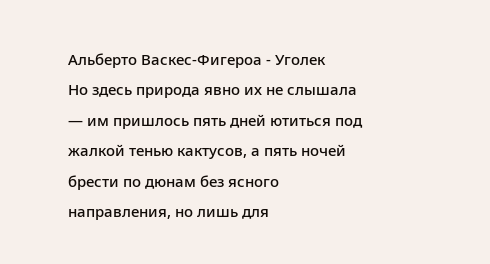Альберто Васкес-Фигероа - Уголек
Но здесь природа явно их не слышала — им пришлось пять дней ютиться под жалкой тенью кактусов, а пять ночей брести по дюнам без ясного направления, но лишь для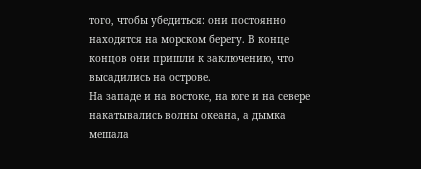того, чтобы убедиться: они постоянно находятся на морском берегу. В конце концов они пришли к заключению, что высадились на острове.
На западе и на востоке, на юге и на севере накатывались волны океана, а дымка мешала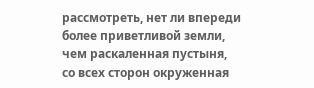рассмотреть, нет ли впереди более приветливой земли, чем раскаленная пустыня, со всех сторон окруженная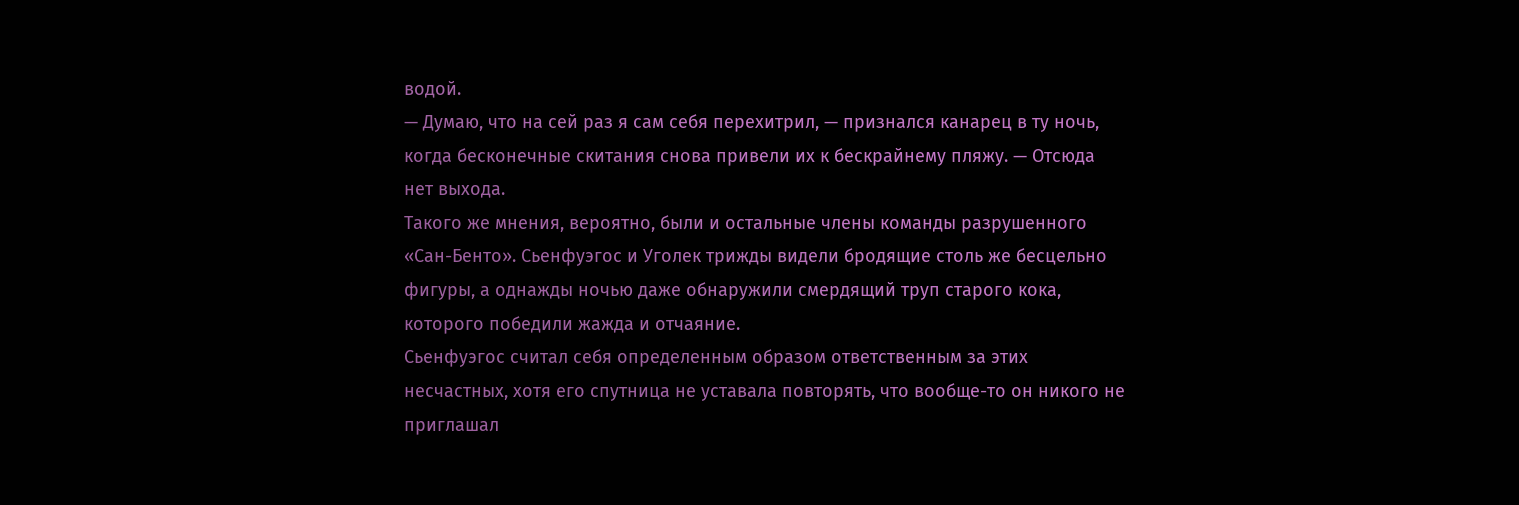водой.
— Думаю, что на сей раз я сам себя перехитрил, — признался канарец в ту ночь, когда бесконечные скитания снова привели их к бескрайнему пляжу. — Отсюда нет выхода.
Такого же мнения, вероятно, были и остальные члены команды разрушенного «Сан-Бенто». Сьенфуэгос и Уголек трижды видели бродящие столь же бесцельно фигуры, а однажды ночью даже обнаружили смердящий труп старого кока, которого победили жажда и отчаяние.
Сьенфуэгос считал себя определенным образом ответственным за этих несчастных, хотя его спутница не уставала повторять, что вообще-то он никого не приглашал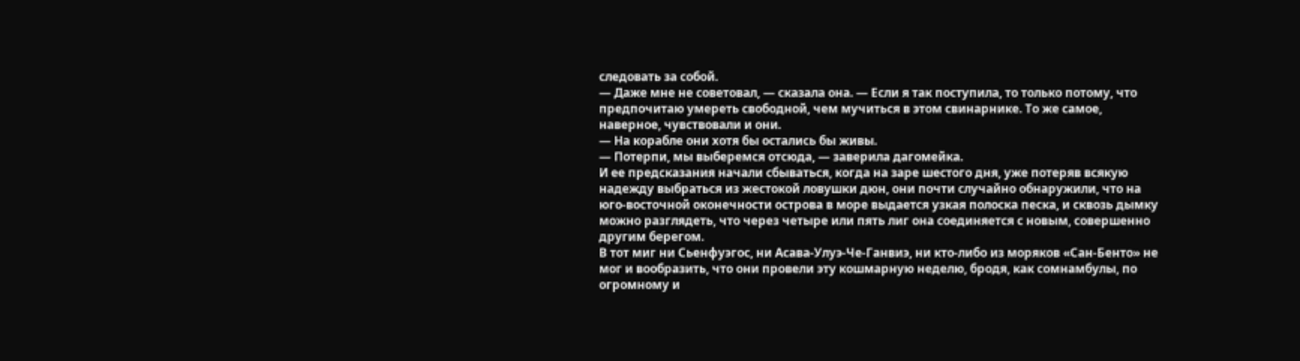следовать за собой.
— Даже мне не советовал, — сказала она. — Если я так поступила, то только потому, что предпочитаю умереть свободной, чем мучиться в этом свинарнике. То же самое, наверное, чувствовали и они.
— На корабле они хотя бы остались бы живы.
— Потерпи, мы выберемся отсюда, — заверила дагомейка.
И ее предсказания начали сбываться, когда на заре шестого дня, уже потеряв всякую надежду выбраться из жестокой ловушки дюн, они почти случайно обнаружили, что на юго-восточной оконечности острова в море выдается узкая полоска песка, и сквозь дымку можно разглядеть, что через четыре или пять лиг она соединяется с новым, совершенно другим берегом.
В тот миг ни Сьенфуэгос, ни Асава-Улуэ-Че-Ганвиэ, ни кто-либо из моряков «Сан-Бенто» не мог и вообразить, что они провели эту кошмарную неделю, бродя, как сомнамбулы, по огромному и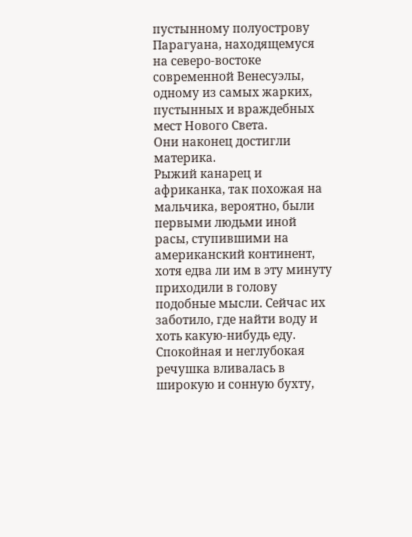пустынному полуострову Парагуана, находящемуся на северо-востоке современной Венесуэлы, одному из самых жарких, пустынных и враждебных мест Нового Света.
Они наконец достигли материка.
Рыжий канарец и африканка, так похожая на мальчика, вероятно, были первыми людьми иной расы, ступившими на американский континент, хотя едва ли им в эту минуту приходили в голову подобные мысли. Сейчас их заботило, где найти воду и хоть какую-нибудь еду.
Спокойная и неглубокая речушка вливалась в широкую и сонную бухту,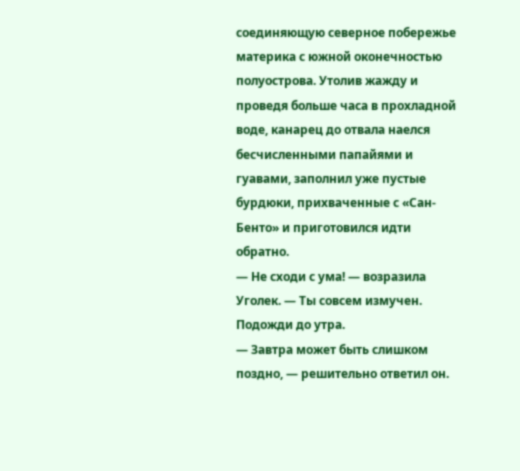соединяющую северное побережье материка с южной оконечностью полуострова. Утолив жажду и проведя больше часа в прохладной воде, канарец до отвала наелся бесчисленными папайями и гуавами, заполнил уже пустые бурдюки, прихваченные с «Сан-Бенто» и приготовился идти обратно.
— Не сходи с ума! — возразила Уголек. — Ты совсем измучен. Подожди до утра.
— Завтра может быть слишком поздно, — решительно ответил он.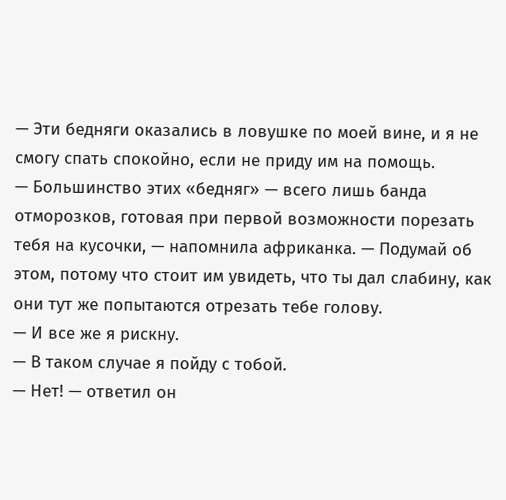— Эти бедняги оказались в ловушке по моей вине, и я не смогу спать спокойно, если не приду им на помощь.
— Большинство этих «бедняг» — всего лишь банда отморозков, готовая при первой возможности порезать тебя на кусочки, — напомнила африканка. — Подумай об этом, потому что стоит им увидеть, что ты дал слабину, как они тут же попытаются отрезать тебе голову.
— И все же я рискну.
— В таком случае я пойду с тобой.
— Нет! — ответил он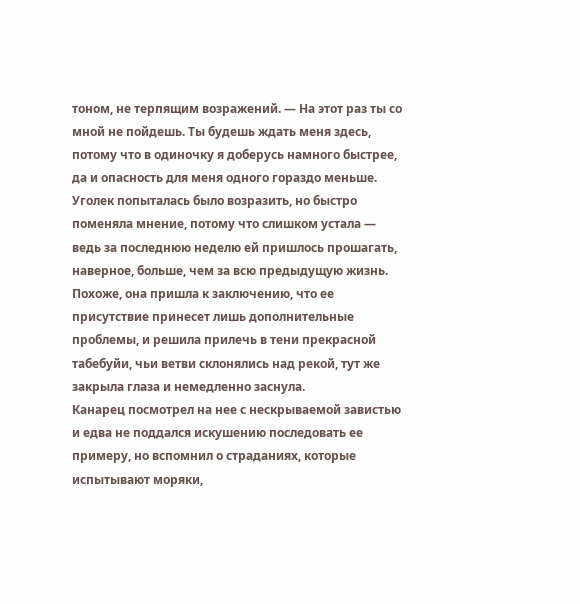тоном, не терпящим возражений. — На этот раз ты со мной не пойдешь. Ты будешь ждать меня здесь, потому что в одиночку я доберусь намного быстрее, да и опасность для меня одного гораздо меньше.
Уголек попыталась было возразить, но быстро поменяла мнение, потому что слишком устала — ведь за последнюю неделю ей пришлось прошагать, наверное, больше, чем за всю предыдущую жизнь. Похоже, она пришла к заключению, что ее присутствие принесет лишь дополнительные проблемы, и решила прилечь в тени прекрасной табебуйи, чьи ветви склонялись над рекой, тут же закрыла глаза и немедленно заснула.
Канарец посмотрел на нее с нескрываемой завистью и едва не поддался искушению последовать ее примеру, но вспомнил о страданиях, которые испытывают моряки,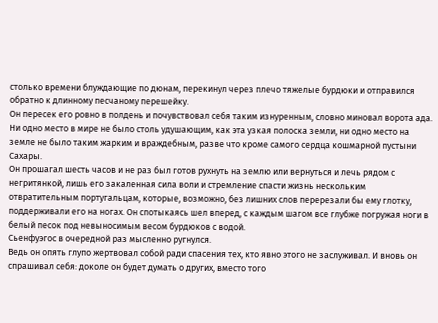столько времени блуждающие по дюнам, перекинул через плечо тяжелые бурдюки и отправился обратно к длинному песчаному перешейку.
Он пересек его ровно в полдень и почувствовал себя таким изнуренным, словно миновал ворота ада.
Ни одно место в мире не было столь удушающим, как эта узкая полоска земли, ни одно место на земле не было таким жарким и враждебным, разве что кроме самого сердца кошмарной пустыни Сахары.
Он прошагал шесть часов и не раз был готов рухнуть на землю или вернуться и лечь рядом с негритянкой, лишь его закаленная сила воли и стремление спасти жизнь нескольким отвратительным португальцам, которые, возможно, без лишних слов перерезали бы ему глотку, поддерживали его на ногах. Он спотыкаясь шел вперед, с каждым шагом все глубже погружая ноги в белый песок под невыносимым весом бурдюков с водой.
Сьенфуэгос в очередной раз мысленно ругнулся.
Ведь он опять глупо жертвовал собой ради спасения тех, кто явно этого не заслуживал. И вновь он спрашивал себя: доколе он будет думать о других, вместо того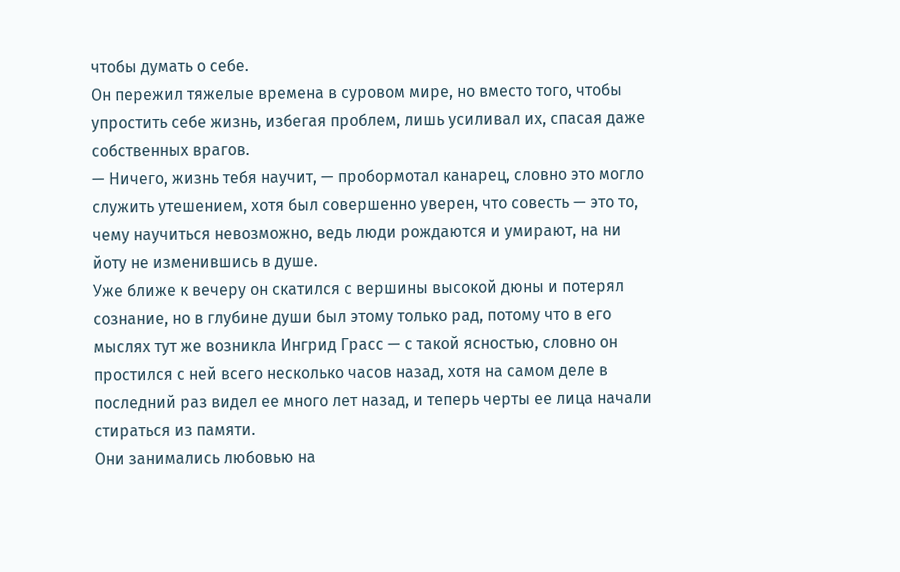чтобы думать о себе.
Он пережил тяжелые времена в суровом мире, но вместо того, чтобы упростить себе жизнь, избегая проблем, лишь усиливал их, спасая даже собственных врагов.
— Ничего, жизнь тебя научит, — пробормотал канарец, словно это могло служить утешением, хотя был совершенно уверен, что совесть — это то, чему научиться невозможно, ведь люди рождаются и умирают, на ни йоту не изменившись в душе.
Уже ближе к вечеру он скатился с вершины высокой дюны и потерял сознание, но в глубине души был этому только рад, потому что в его мыслях тут же возникла Ингрид Грасс — с такой ясностью, словно он простился с ней всего несколько часов назад, хотя на самом деле в последний раз видел ее много лет назад, и теперь черты ее лица начали стираться из памяти.
Они занимались любовью на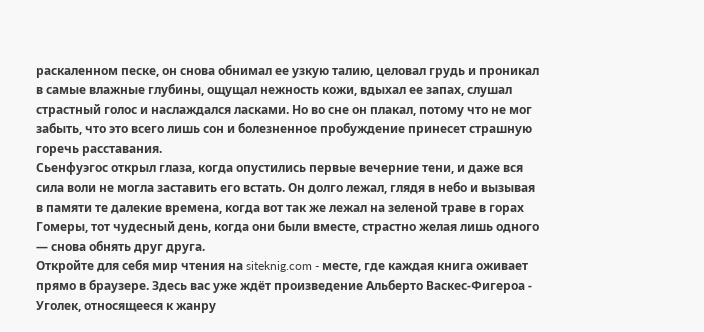раскаленном песке, он снова обнимал ее узкую талию, целовал грудь и проникал в самые влажные глубины, ощущал нежность кожи, вдыхал ее запах, слушал страстный голос и наслаждался ласками. Но во сне он плакал, потому что не мог забыть, что это всего лишь сон и болезненное пробуждение принесет страшную горечь расставания.
Сьенфуэгос открыл глаза, когда опустились первые вечерние тени, и даже вся сила воли не могла заставить его встать. Он долго лежал, глядя в небо и вызывая в памяти те далекие времена, когда вот так же лежал на зеленой траве в горах Гомеры, тот чудесный день, когда они были вместе, страстно желая лишь одного — снова обнять друг друга.
Откройте для себя мир чтения на siteknig.com - месте, где каждая книга оживает прямо в браузере. Здесь вас уже ждёт произведение Альберто Васкес-Фигероа - Уголек, относящееся к жанру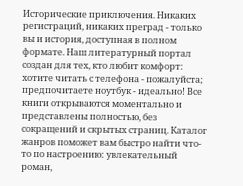Исторические приключения. Никаких регистраций, никаких преград - только вы и история, доступная в полном формате. Наш литературный портал создан для тех, кто любит комфорт: хотите читать с телефона - пожалуйста; предпочитаете ноутбук - идеально! Все книги открываются моментально и представлены полностью, без сокращений и скрытых страниц. Каталог жанров поможет вам быстро найти что-то по настроению: увлекательный роман,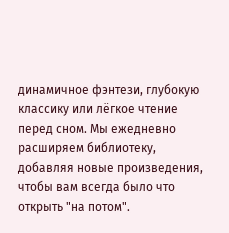динамичное фэнтези, глубокую классику или лёгкое чтение перед сном. Мы ежедневно расширяем библиотеку, добавляя новые произведения, чтобы вам всегда было что открыть "на потом".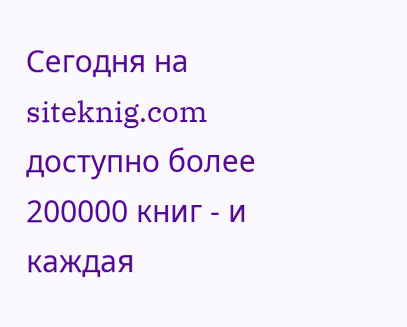Сегодня на siteknig.com доступно более 200000 книг - и каждая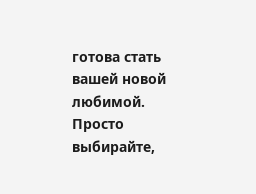готова стать вашей новой любимой. Просто выбирайте,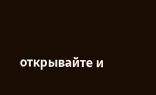открывайте и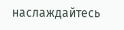наслаждайтесь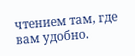чтением там, где вам удобно.